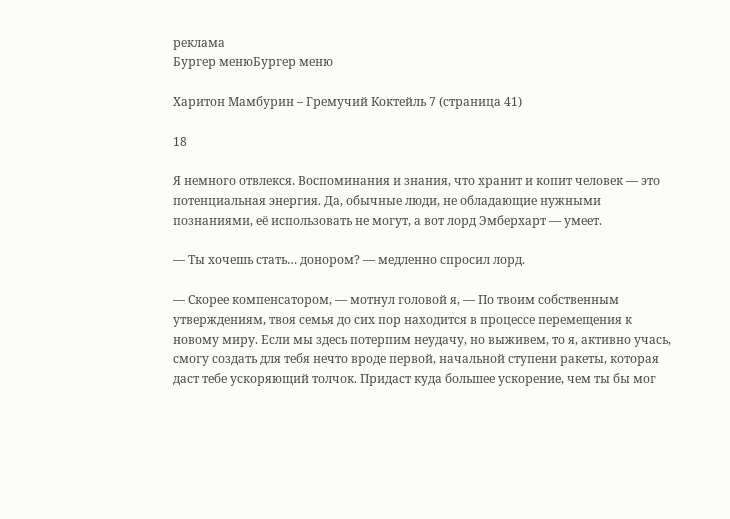реклама
Бургер менюБургер меню

Харитон Мамбурин – Гремучий Коктейль 7 (страница 41)

18

Я немного отвлекся. Воспоминания и знания, что хранит и копит человек — это потенциальная энергия. Да, обычные люди, не обладающие нужными познаниями, её использовать не могут, а вот лорд Эмберхарт — умеет.

— Ты хочешь стать… донором? — медленно спросил лорд.

— Скорее компенсатором, — мотнул головой я, — По твоим собственным утверждениям, твоя семья до сих пор находится в процессе перемещения к новому миру. Если мы здесь потерпим неудачу, но выживем, то я, активно учась, смогу создать для тебя нечто вроде первой, начальной ступени ракеты, которая даст тебе ускоряющий толчок. Придаст куда большее ускорение, чем ты бы мог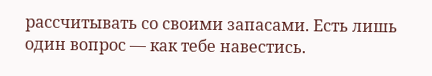рассчитывать со своими запасами. Есть лишь один вопрос — как тебе навестись.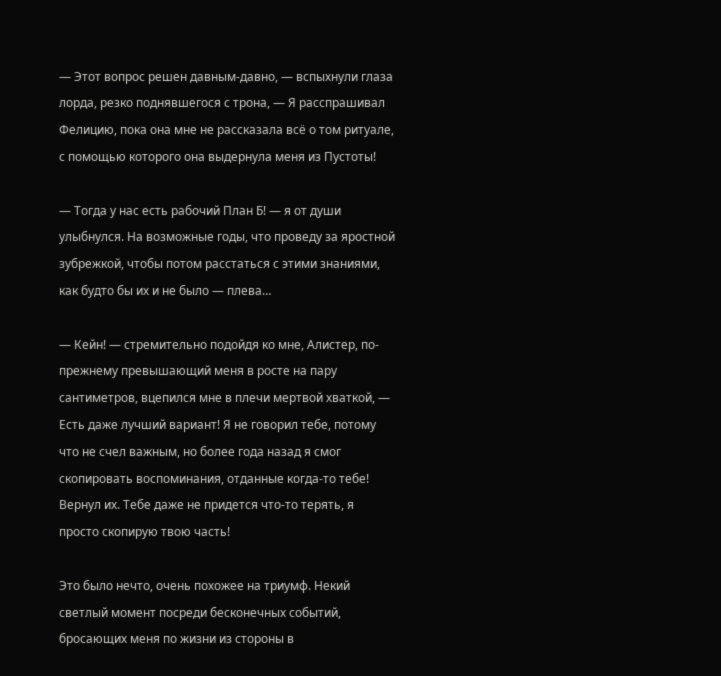— Этот вопрос решен давным-давно, — вспыхнули глаза лорда, резко поднявшегося с трона, — Я расспрашивал Фелицию, пока она мне не рассказала всё о том ритуале, с помощью которого она выдернула меня из Пустоты!

— Тогда у нас есть рабочий План Б! — я от души улыбнулся. На возможные годы, что проведу за яростной зубрежкой, чтобы потом расстаться с этими знаниями, как будто бы их и не было — плева…

— Кейн! — стремительно подойдя ко мне, Алистер, по-прежнему превышающий меня в росте на пару сантиметров, вцепился мне в плечи мертвой хваткой, — Есть даже лучший вариант! Я не говорил тебе, потому что не счел важным, но более года назад я смог скопировать воспоминания, отданные когда-то тебе! Вернул их. Тебе даже не придется что-то терять, я просто скопирую твою часть!

Это было нечто, очень похожее на триумф. Некий светлый момент посреди бесконечных событий, бросающих меня по жизни из стороны в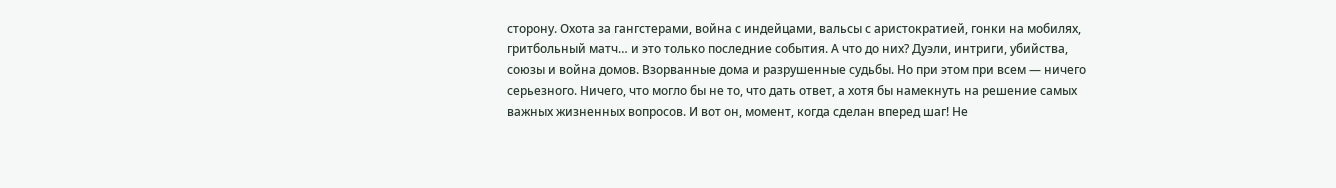сторону. Охота за гангстерами, война с индейцами, вальсы с аристократией, гонки на мобилях, гритбольный матч… и это только последние события. А что до них? Дуэли, интриги, убийства, союзы и война домов. Взорванные дома и разрушенные судьбы. Но при этом при всем — ничего серьезного. Ничего, что могло бы не то, что дать ответ, а хотя бы намекнуть на решение самых важных жизненных вопросов. И вот он, момент, когда сделан вперед шаг! Не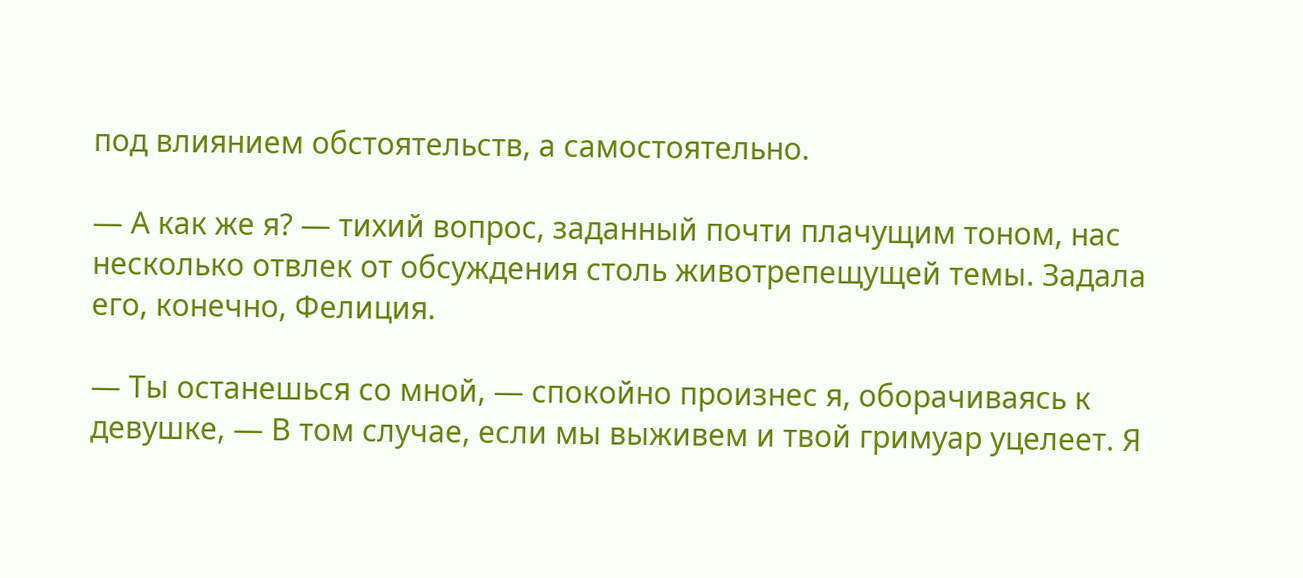под влиянием обстоятельств, а самостоятельно.

— А как же я? — тихий вопрос, заданный почти плачущим тоном, нас несколько отвлек от обсуждения столь животрепещущей темы. Задала его, конечно, Фелиция.

— Ты останешься со мной, — спокойно произнес я, оборачиваясь к девушке, — В том случае, если мы выживем и твой гримуар уцелеет. Я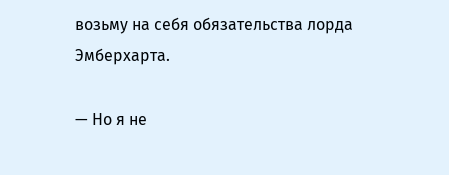возьму на себя обязательства лорда Эмберхарта.

— Но я не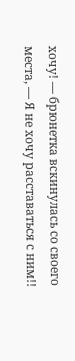хочу! — брюнетка вскинулась со своего места, — Я не хочу расставаться с ним!!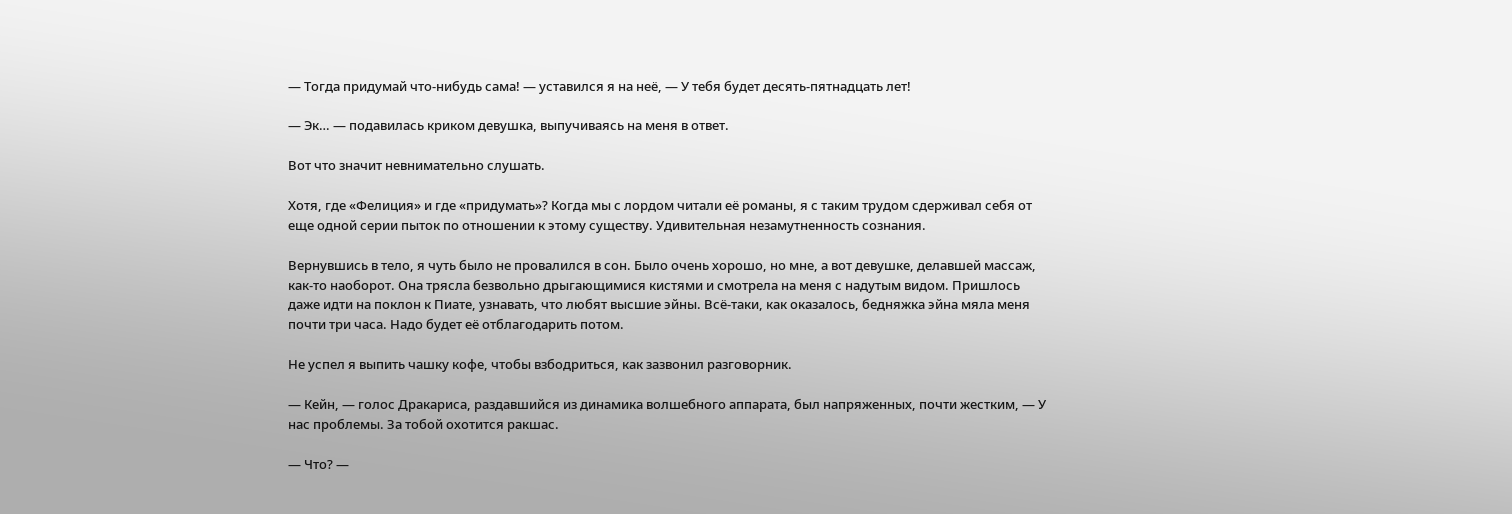— Тогда придумай что-нибудь сама! — уставился я на неё, — У тебя будет десять-пятнадцать лет!

— Эк… — подавилась криком девушка, выпучиваясь на меня в ответ.

Вот что значит невнимательно слушать.

Хотя, где «Фелиция» и где «придумать»? Когда мы с лордом читали её романы, я с таким трудом сдерживал себя от еще одной серии пыток по отношении к этому существу. Удивительная незамутненность сознания.

Вернувшись в тело, я чуть было не провалился в сон. Было очень хорошо, но мне, а вот девушке, делавшей массаж, как-то наоборот. Она трясла безвольно дрыгающимися кистями и смотрела на меня с надутым видом. Пришлось даже идти на поклон к Пиате, узнавать, что любят высшие эйны. Всё-таки, как оказалось, бедняжка эйна мяла меня почти три часа. Надо будет её отблагодарить потом.

Не успел я выпить чашку кофе, чтобы взбодриться, как зазвонил разговорник.

— Кейн, — голос Дракариса, раздавшийся из динамика волшебного аппарата, был напряженных, почти жестким, — У нас проблемы. За тобой охотится ракшас.

— Что? —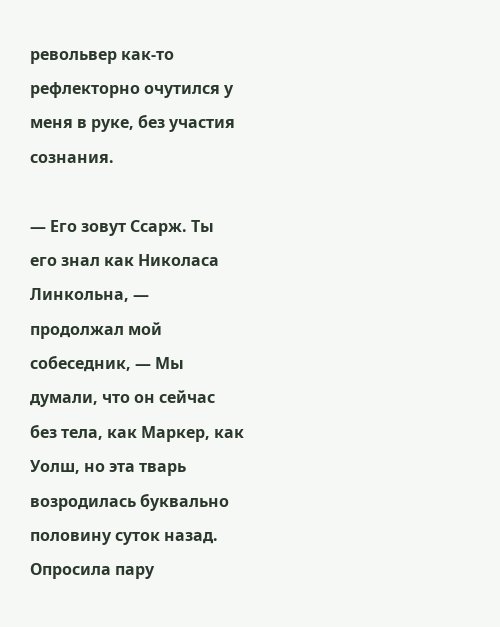револьвер как-то рефлекторно очутился у меня в руке, без участия сознания.

— Его зовут Ссарж. Ты его знал как Николаса Линкольна, — продолжал мой собеседник, — Мы думали, что он сейчас без тела, как Маркер, как Уолш, но эта тварь возродилась буквально половину суток назад. Опросила пару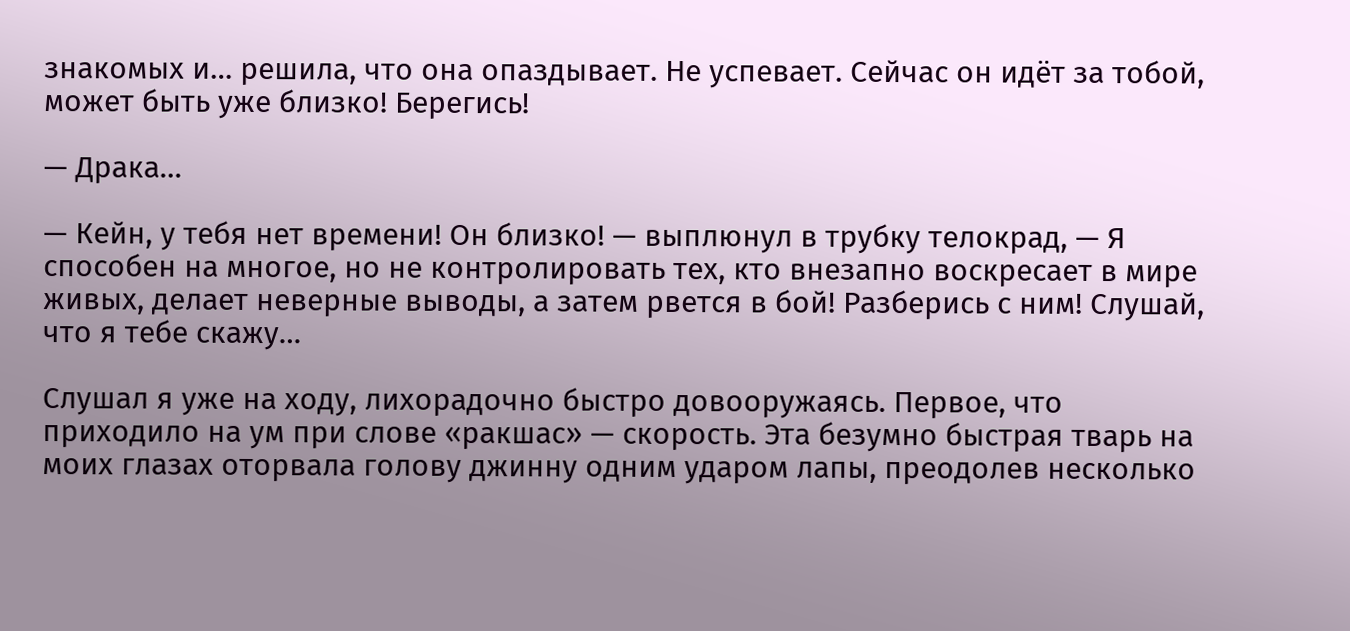знакомых и… решила, что она опаздывает. Не успевает. Сейчас он идёт за тобой, может быть уже близко! Берегись!

— Драка…

— Кейн, у тебя нет времени! Он близко! — выплюнул в трубку телокрад, — Я способен на многое, но не контролировать тех, кто внезапно воскресает в мире живых, делает неверные выводы, а затем рвется в бой! Разберись с ним! Слушай, что я тебе скажу…

Слушал я уже на ходу, лихорадочно быстро довооружаясь. Первое, что приходило на ум при слове «ракшас» — скорость. Эта безумно быстрая тварь на моих глазах оторвала голову джинну одним ударом лапы, преодолев несколько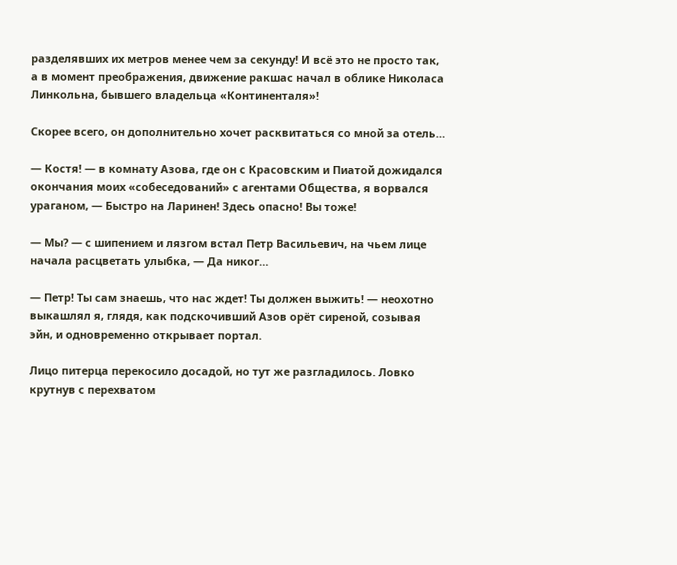разделявших их метров менее чем за секунду! И всё это не просто так, а в момент преображения, движение ракшас начал в облике Николаса Линкольна, бывшего владельца «Континенталя»!

Скорее всего, он дополнительно хочет расквитаться со мной за отель…

— Костя! — в комнату Азова, где он с Красовским и Пиатой дожидался окончания моих «собеседований» с агентами Общества, я ворвался ураганом, — Быстро на Ларинен! Здесь опасно! Вы тоже!

— Мы? — с шипением и лязгом встал Петр Васильевич, на чьем лице начала расцветать улыбка, — Да никог…

— Петр! Ты сам знаешь, что нас ждет! Ты должен выжить! — неохотно выкашлял я, глядя, как подскочивший Азов орёт сиреной, созывая эйн, и одновременно открывает портал.

Лицо питерца перекосило досадой, но тут же разгладилось. Ловко крутнув с перехватом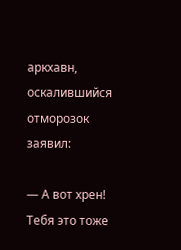аркхавн, оскалившийся отморозок заявил:

— А вот хрен! Тебя это тоже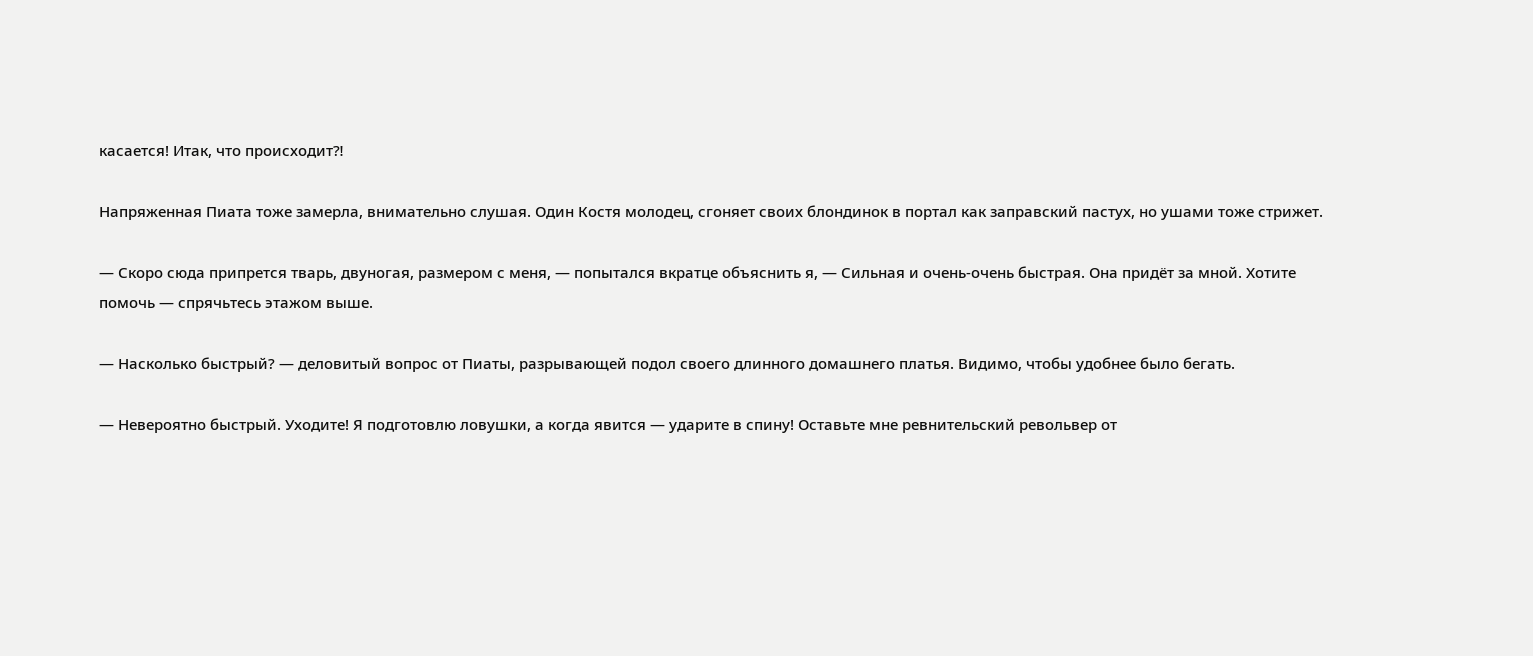касается! Итак, что происходит⁈

Напряженная Пиата тоже замерла, внимательно слушая. Один Костя молодец, сгоняет своих блондинок в портал как заправский пастух, но ушами тоже стрижет.

— Скоро сюда припрется тварь, двуногая, размером с меня, — попытался вкратце объяснить я, — Сильная и очень-очень быстрая. Она придёт за мной. Хотите помочь — спрячьтесь этажом выше.

— Насколько быстрый? — деловитый вопрос от Пиаты, разрывающей подол своего длинного домашнего платья. Видимо, чтобы удобнее было бегать.

— Невероятно быстрый. Уходите! Я подготовлю ловушки, а когда явится — ударите в спину! Оставьте мне ревнительский револьвер от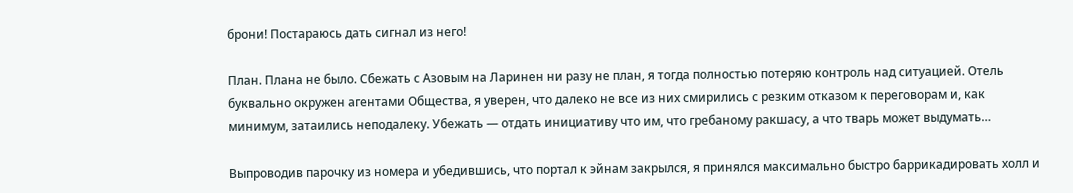брони! Постараюсь дать сигнал из него!

План. Плана не было. Сбежать с Азовым на Ларинен ни разу не план, я тогда полностью потеряю контроль над ситуацией. Отель буквально окружен агентами Общества, я уверен, что далеко не все из них смирились с резким отказом к переговорам и, как минимум, затаились неподалеку. Убежать — отдать инициативу что им, что гребаному ракшасу, а что тварь может выдумать…

Выпроводив парочку из номера и убедившись, что портал к эйнам закрылся, я принялся максимально быстро баррикадировать холл и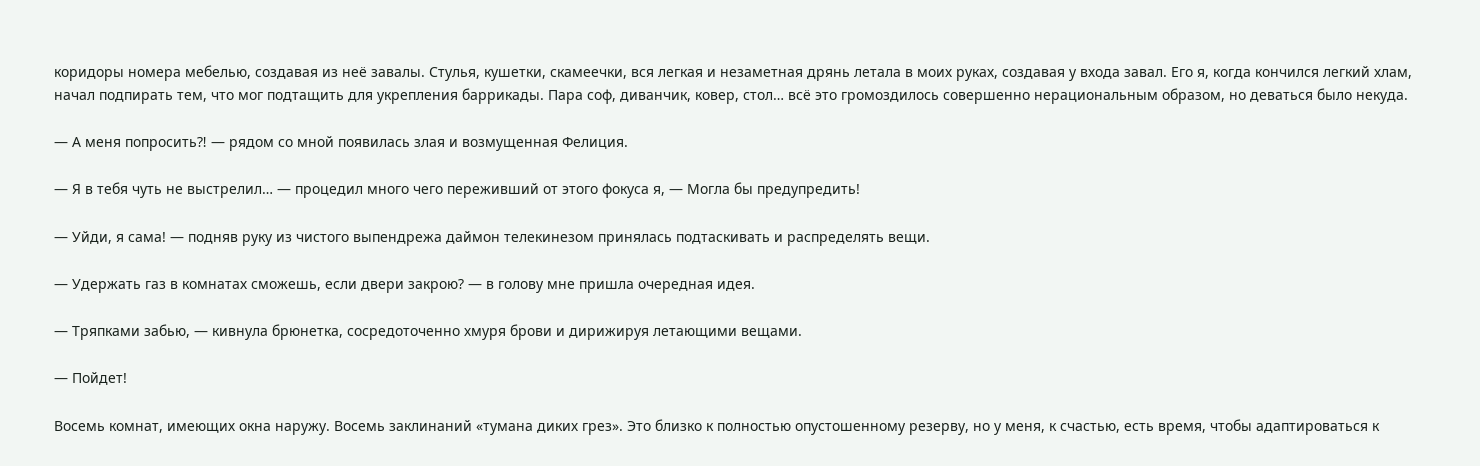коридоры номера мебелью, создавая из неё завалы. Стулья, кушетки, скамеечки, вся легкая и незаметная дрянь летала в моих руках, создавая у входа завал. Его я, когда кончился легкий хлам, начал подпирать тем, что мог подтащить для укрепления баррикады. Пара соф, диванчик, ковер, стол… всё это громоздилось совершенно нерациональным образом, но деваться было некуда.

— А меня попросить⁈ — рядом со мной появилась злая и возмущенная Фелиция.

— Я в тебя чуть не выстрелил… — процедил много чего переживший от этого фокуса я, — Могла бы предупредить!

— Уйди, я сама! — подняв руку из чистого выпендрежа даймон телекинезом принялась подтаскивать и распределять вещи.

— Удержать газ в комнатах сможешь, если двери закрою? — в голову мне пришла очередная идея.

— Тряпками забью, — кивнула брюнетка, сосредоточенно хмуря брови и дирижируя летающими вещами.

— Пойдет!

Восемь комнат, имеющих окна наружу. Восемь заклинаний «тумана диких грез». Это близко к полностью опустошенному резерву, но у меня, к счастью, есть время, чтобы адаптироваться к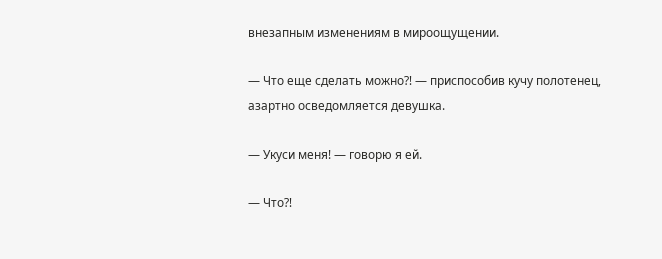внезапным изменениям в мироощущении.

— Что еще сделать можно⁈ — приспособив кучу полотенец, азартно осведомляется девушка.

— Укуси меня! — говорю я ей.

— Что⁈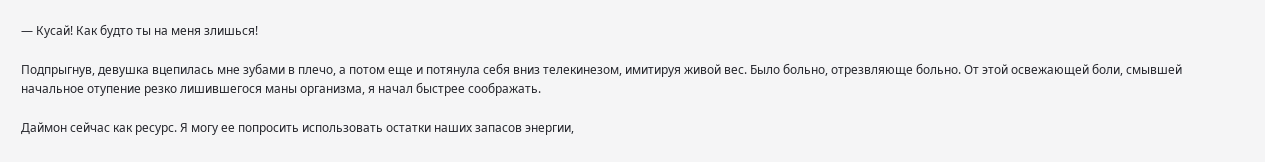— Кусай! Как будто ты на меня злишься!

Подпрыгнув, девушка вцепилась мне зубами в плечо, а потом еще и потянула себя вниз телекинезом, имитируя живой вес. Было больно, отрезвляюще больно. От этой освежающей боли, смывшей начальное отупение резко лишившегося маны организма, я начал быстрее соображать.

Даймон сейчас как ресурс. Я могу ее попросить использовать остатки наших запасов энергии,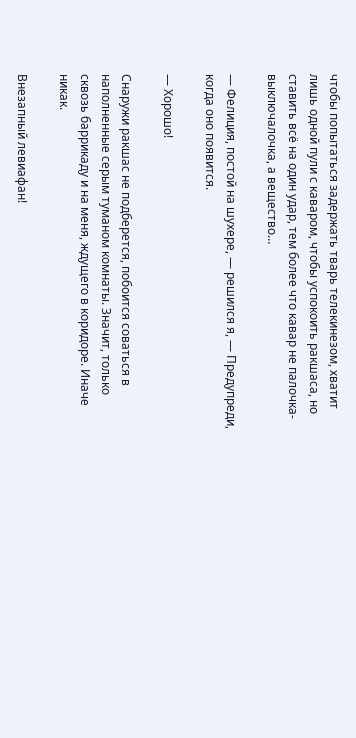чтобы попытаться задержать тварь телекинезом, хватит лишь одной пули с каваром, чтобы успокоить ракшаса, но ставить всё на один удар, тем более что кавар не палочка-выключалочка, а вещество…

— Фелиция, постой на шухере, — решился я, — Предупреди, когда оно появится.

— Хорошо!

Снаружи ракшас не подберется, побоится соваться в наполненные серым туманом комнаты. Значит, только сквозь баррикаду и на меня, ждущего в коридоре. Иначе никак.

Внезапный левиафан!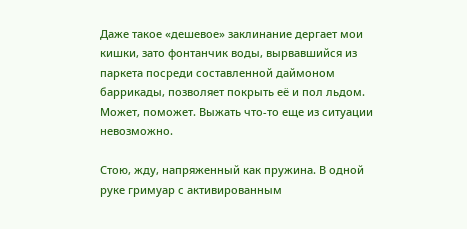Даже такое «дешевое» заклинание дергает мои кишки, зато фонтанчик воды, вырвавшийся из паркета посреди составленной даймоном баррикады, позволяет покрыть её и пол льдом. Может, поможет. Выжать что-то еще из ситуации невозможно.

Стою, жду, напряженный как пружина. В одной руке гримуар с активированным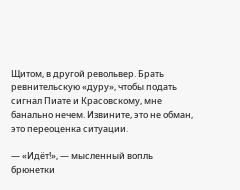Щитом, в другой револьвер. Брать ревнительскую «дуру», чтобы подать сигнал Пиате и Красовскому, мне банально нечем. Извините, это не обман, это переоценка ситуации.

— «Идёт!», — мысленный вопль брюнетки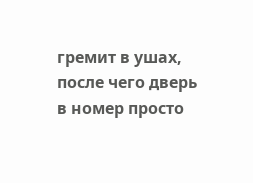гремит в ушах, после чего дверь в номер просто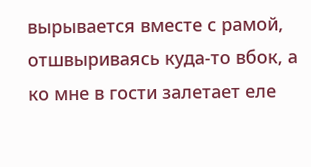вырывается вместе с рамой, отшвыриваясь куда-то вбок, а ко мне в гости залетает еле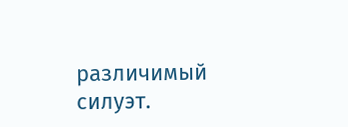различимый силуэт.